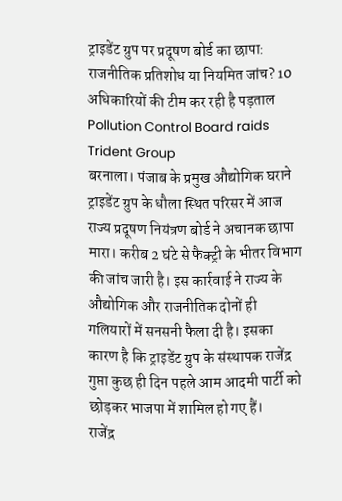ट्राइडेंट ग्रुप पर प्रदूषण बोर्ड का छापा: राजनीतिक प्रतिशोध या नियमित जांच? 10 अधिकारियों की टीम कर रही है पड़ताल
Pollution Control Board raids Trident Group
बरनाला। पंजाब के प्रमुख औद्योगिक घराने ट्राइडेंट ग्रुप के धौला स्थित परिसर में आज राज्य प्रदूषण नियंत्रण बोर्ड ने अचानक छापा मारा। करीब 2 घंटे से फैक्ट्री के भीतर विभाग की जांच जारी है। इस कार्रवाई ने राज्य के औद्योगिक और राजनीतिक दोनों ही गलियारों में सनसनी फैला दी है। इसका कारण है कि ट्राइडेंट ग्रुप के संस्थापक राजेंद्र गुप्ता कुछ ही दिन पहले आम आदमी पार्टी को छोड़कर भाजपा में शामिल हो गए हैं।
राजेंद्र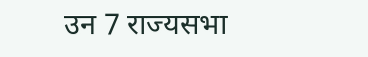उन 7 राज्यसभा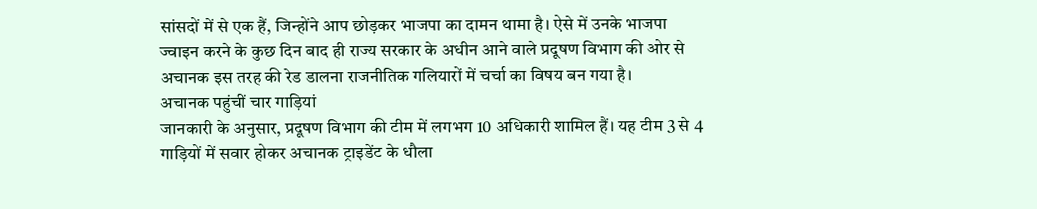सांसदों में से एक हैं, जिन्होंने आप छोड़कर भाजपा का दामन थामा है। ऐसे में उनके भाजपा ज्वाइन करने के कुछ दिन बाद ही राज्य सरकार के अधीन आने वाले प्रदूषण विभाग की ओर से अचानक इस तरह की रेड डालना राजनीतिक गलियारों में चर्चा का विषय बन गया है।
अचानक पहुंचीं चार गाड़ियां
जानकारी के अनुसार, प्रदूषण विभाग की टीम में लगभग 10 अधिकारी शामिल हैं। यह टीम 3 से 4 गाड़ियों में सवार होकर अचानक ट्राइडेंट के धौला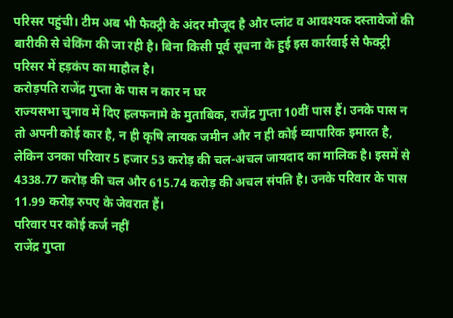परिसर पहुंची। टीम अब भी फैक्ट्री के अंदर मौजूद है और प्लांट व आवश्यक दस्तावेजों की बारीकी से चेकिंग की जा रही है। बिना किसी पूर्व सूचना के हुई इस कार्रवाई से फैक्ट्री परिसर में हड़कंप का माहौल है।
करोड़पति राजेंद्र गुप्ता के पास न कार न घर
राज्यसभा चुनाव में दिए हलफनामे के मुताबिक, राजेंद्र गुप्ता 10वीं पास हैं। उनके पास न तो अपनी कोई कार है, न ही कृषि लायक जमीन और न ही कोई व्यापारिक इमारत है, लेकिन उनका परिवार 5 हजार 53 करोड़ की चल-अचल जायदाद का मालिक है। इसमें से 4338.77 करोड़ की चल और 615.74 करोड़ की अचल संपति है। उनके परिवार के पास 11.99 करोड़ रुपए के जेवरात हैं।
परिवार पर कोई कर्ज नहीं
राजेंद्र गुप्ता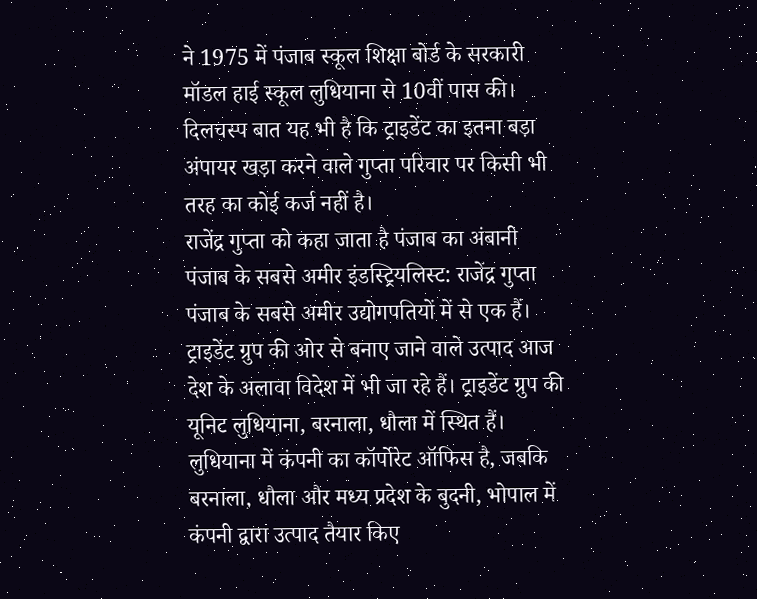ने 1975 में पंजाब स्कूल शिक्षा बोर्ड के सरकारी मॉडल हाई स्कूल लुधियाना से 10वीं पास की। दिलचस्प बात यह भी है कि ट्राइडेंट का इतना बड़ा अंपायर खड़ा करने वाले गुप्ता परिवार पर किसी भी तरह का कोई कर्ज नहीं है।
राजेंद्र गुप्ता को कहा जाता है पंजाब का अंबानी
पंजाब के सबसे अमीर इंडस्ट्रियलिस्ट: राजेंद्र गुप्ता पंजाब के सबसे अमीर उद्योगपतियों में से एक हैं। ट्राइडेंट ग्रुप की ओर से बनाए जाने वाले उत्पाद आज देश के अलावा विदेश में भी जा रहे हैं। ट्राइडेंट ग्रुप की यूनिट लुधियाना, बरनाला, धौला में स्थित हैं। लुधियाना में कंपनी का कॉर्पोरेट ऑफिस है, जबकि बरनाला, धौला और मध्य प्रदेश के बुदनी, भोपाल में कंपनी द्वारा उत्पाद तैयार किए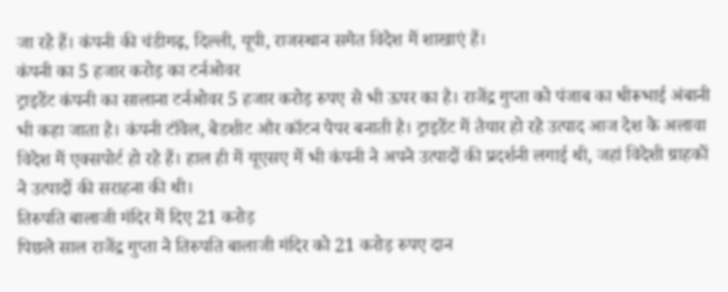जा रहे हैं। कंपनी की चंडीगढ़, दिल्ली, यूपी, राजस्थान समेत विदेश में शाखाएं हैं।
कंपनी का 5 हजार करोड़ का टर्नओवर
ट्राइडेंट कंपनी का सालाना टर्नओवर 5 हजार करोड़ रुपए से भी ऊपर का है। राजेंद्र गुप्ता को पंजाब का धीरूभाई अंबानी भी कहा जाता है। कंपनी टॉवेल, बेडशीट और कॉटन पेपर बनाती है। ट्राइडेंट में तैयार हो रहे उत्पाद आज देश के अलावा विदेश में एक्सपोर्ट हो रहे हैं। हाल ही में यूएसए में भी कंपनी ने अपने उत्पादों की प्रदर्शनी लगाई थी, जहां विदेशी ग्राहकों ने उत्पादों की सराहना की थी।
तिरुपति बालाजी मंदिर में दिए 21 करोड़
पिछले साल राजेंद्र गुप्ता ने तिरुपति बालाजी मंदिर को 21 करोड़ रुपए दान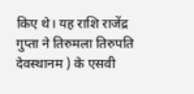किए थे। यह राशि राजेंद्र गुप्ता ने तिरुमला तिरुपति देवस्थानम ) के एसवी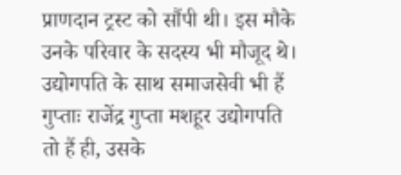प्राणदान ट्रस्ट को सौंपी थी। इस मौके उनके परिवार के सदस्य भी मौजूद थे।
उद्योगपति के साथ समाजसेवी भी हैं गुप्ताः राजेंद्र गुप्ता मशहूर उद्योगपति तो हैं ही, उसके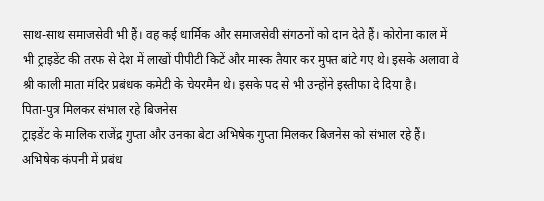साथ-साथ समाजसेवी भी हैं। वह कई धार्मिक और समाजसेवी संगठनों को दान देते हैं। कोरोना काल में भी ट्राइडेंट की तरफ से देश में लाखों पीपीटी किटें और मास्क तैयार कर मुफ्त बांटे गए थे। इसके अलावा वे श्री काली माता मंदिर प्रबंधक कमेटी के चेयरमैन थे। इसके पद से भी उन्होंने इस्तीफा दे दिया है।
पिता-पुत्र मिलकर संभाल रहे बिजनेस
ट्राइडेंट के मालिक राजेंद्र गुप्ता और उनका बेटा अभिषेक गुप्ता मिलकर बिजनेस को संभाल रहे हैं। अभिषेक कंपनी में प्रबंध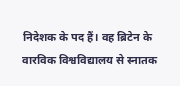निदेशक के पद हैं। वह ब्रिटेन के वारविक विश्वविद्यालय से स्नातक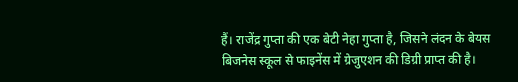हैं। राजेंद्र गुप्ता की एक बेटी नेहा गुप्ता है, जिसने लंदन के बेयस बिजनेस स्कूल से फाइनेंस में ग्रेजुएशन की डिग्री प्राप्त की है।